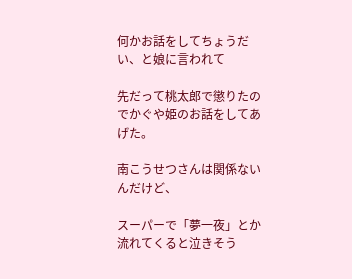何かお話をしてちょうだい、と娘に言われて

先だって桃太郎で懲りたのでかぐや姫のお話をしてあげた。

南こうせつさんは関係ないんだけど、

スーパーで「夢一夜」とか流れてくると泣きそう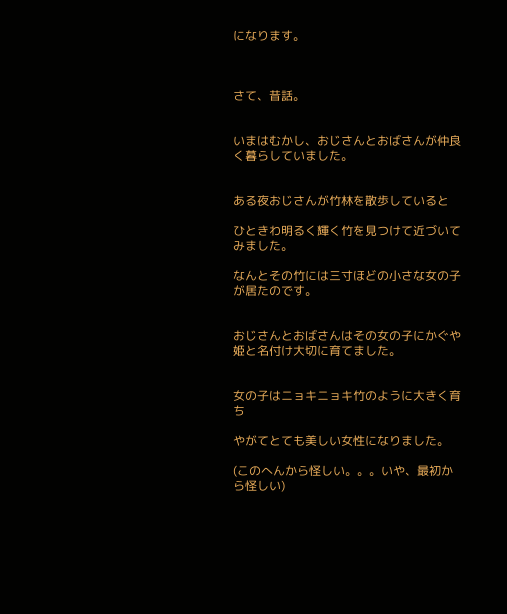になります。



さて、昔話。


いまはむかし、おじさんとおばさんが仲良く暮らしていました。


ある夜おじさんが竹林を散歩していると

ひときわ明るく輝く竹を見つけて近づいてみました。

なんとその竹には三寸ほどの小さな女の子が居たのです。


おじさんとおばさんはその女の子にかぐや姫と名付け大切に育てました。


女の子はニョキニョキ竹のように大きく育ち

やがてとても美しい女性になりました。

(このへんから怪しい。。。いや、最初から怪しい)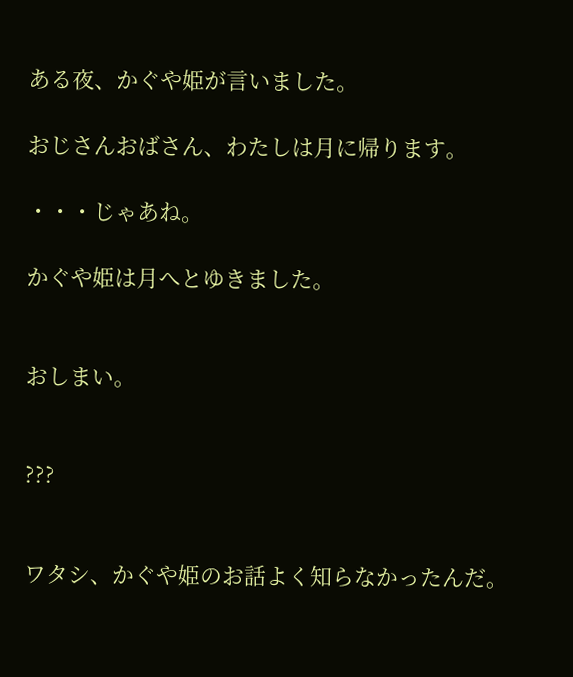ある夜、かぐや姫が言いました。

おじさんおばさん、わたしは月に帰ります。

・・・じゃあね。

かぐや姫は月へとゆきました。


おしまい。


???


ワタシ、かぐや姫のお話よく知らなかったんだ。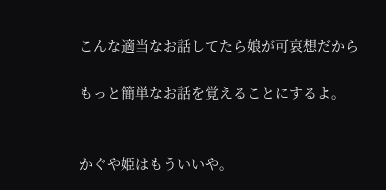こんな適当なお話してたら娘が可哀想だから

もっと簡単なお話を覚えることにするよ。


かぐや姫はもういいや。